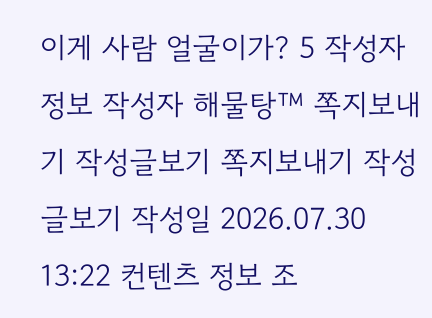이게 사람 얼굴이가? 5 작성자 정보 작성자 해물탕™ 쪽지보내기 작성글보기 쪽지보내기 작성글보기 작성일 2026.07.30 13:22 컨텐츠 정보 조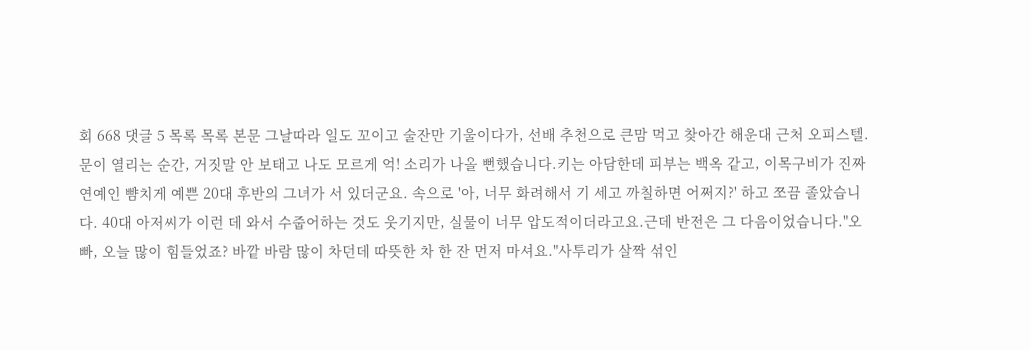회 668 댓글 5 목록 목록 본문 그날따라 일도 꼬이고 술잔만 기울이다가, 선배 추천으로 큰맘 먹고 찾아간 해운대 근처 오피스텔. 문이 열리는 순간, 거짓말 안 보태고 나도 모르게 억! 소리가 나올 뻔했습니다.키는 아담한데 피부는 백옥 같고, 이목구비가 진짜 연예인 뺨치게 예쁜 20대 후반의 그녀가 서 있더군요. 속으로 '아, 너무 화려해서 기 세고 까칠하면 어쩌지?' 하고 쪼끔 졸았습니다. 40대 아저씨가 이런 데 와서 수줍어하는 것도 웃기지만, 실물이 너무 압도적이더라고요.근데 반전은 그 다음이었습니다."오빠, 오늘 많이 힘들었죠? 바깥 바람 많이 차던데 따뜻한 차 한 잔 먼저 마셔요."사투리가 살짝 섞인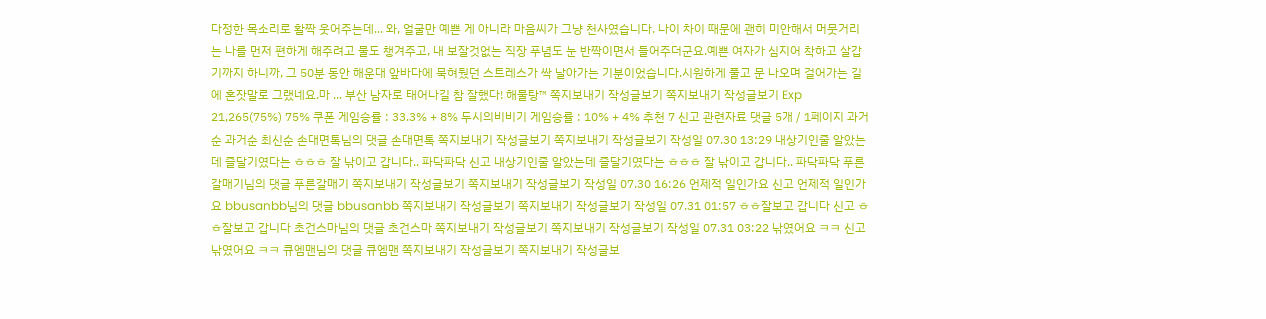다정한 목소리로 활짝 웃어주는데... 와, 얼굴만 예쁜 게 아니라 마음씨가 그냥 천사였습니다. 나이 차이 때문에 괜히 미안해서 머뭇거리는 나를 먼저 편하게 해주려고 물도 챙겨주고, 내 보잘것없는 직장 푸념도 눈 반짝이면서 들어주더군요.예쁜 여자가 심지어 착하고 살갑기까지 하니까, 그 50분 동안 해운대 앞바다에 묵혀뒀던 스트레스가 싹 날아가는 기분이었습니다.시원하게 풀고 문 나오며 걸어가는 길에 혼잣말로 그랬네요.마 ... 부산 남자로 태어나길 참 잘했다! 해물탕™ 쪽지보내기 작성글보기 쪽지보내기 작성글보기 Exp 21,265(75%) 75% 쿠폰 게임승률 : 33.3% + 8% 두시의비비기 게임승률 : 10% + 4% 추천 7 신고 관련자료 댓글 5개 / 1페이지 과거순 과거순 최신순 손대면톡님의 댓글 손대면톡 쪽지보내기 작성글보기 쪽지보내기 작성글보기 작성일 07.30 13:29 내상기인줄 알았는데 즐달기였다는 ㅎㅎㅎ 잘 낚이고 갑니다.. 파닥파닥 신고 내상기인줄 알았는데 즐달기였다는 ㅎㅎㅎ 잘 낚이고 갑니다.. 파닥파닥 푸른갈매기님의 댓글 푸른갈매기 쪽지보내기 작성글보기 쪽지보내기 작성글보기 작성일 07.30 16:26 언제적 일인가요 신고 언제적 일인가요 bbusanbb님의 댓글 bbusanbb 쪽지보내기 작성글보기 쪽지보내기 작성글보기 작성일 07.31 01:57 ㅎㅎ잘보고 갑니다 신고 ㅎㅎ잘보고 갑니다 초건스마님의 댓글 초건스마 쪽지보내기 작성글보기 쪽지보내기 작성글보기 작성일 07.31 03:22 낚였어요 ㅋㅋ 신고 낚였어요 ㅋㅋ 큐엠맨님의 댓글 큐엠맨 쪽지보내기 작성글보기 쪽지보내기 작성글보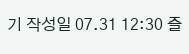기 작성일 07.31 12:30 즐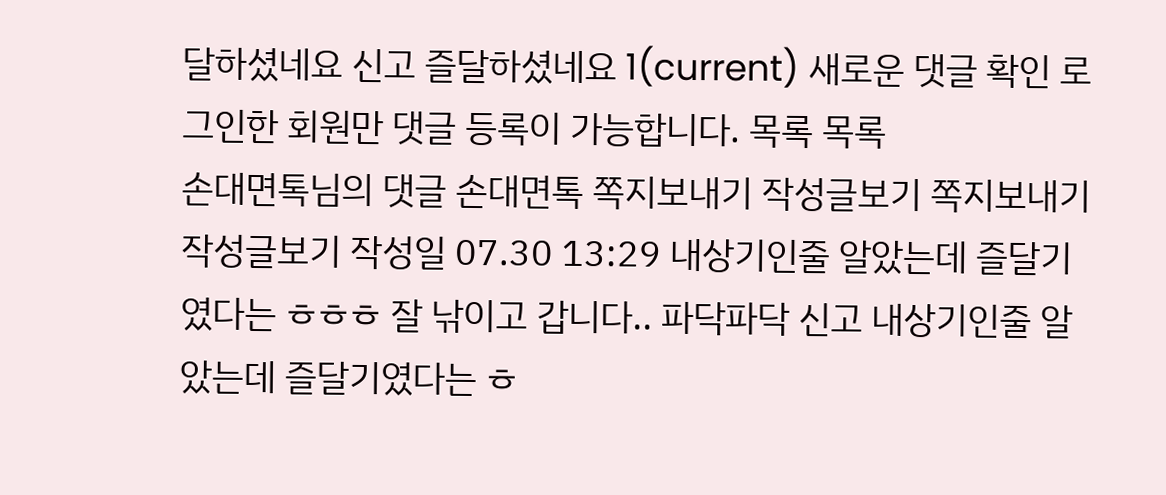달하셨네요 신고 즐달하셨네요 1(current) 새로운 댓글 확인 로그인한 회원만 댓글 등록이 가능합니다. 목록 목록
손대면톡님의 댓글 손대면톡 쪽지보내기 작성글보기 쪽지보내기 작성글보기 작성일 07.30 13:29 내상기인줄 알았는데 즐달기였다는 ㅎㅎㅎ 잘 낚이고 갑니다.. 파닥파닥 신고 내상기인줄 알았는데 즐달기였다는 ㅎ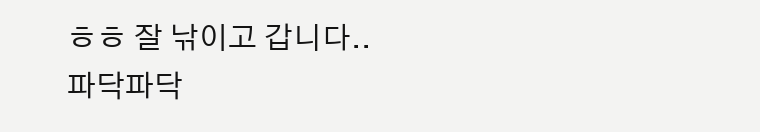ㅎㅎ 잘 낚이고 갑니다.. 파닥파닥